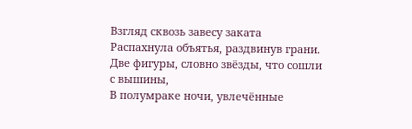Взгляд сквозь завесу заката
Распахнула объятья, раздвинув грани.
Две фигуры, словно звёзды, что сошли с вышины,
В полумраке ночи, увлечённые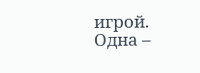игрой.
Одна –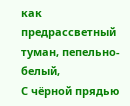как предрассветный туман, пепельно-белый,
С чёрной прядью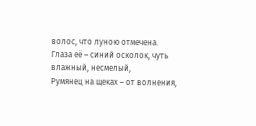волос, что луною отмечена.
Глаза её – синий осколок, чуть влажный, несмелый,
Румянец на щеках – от волнения,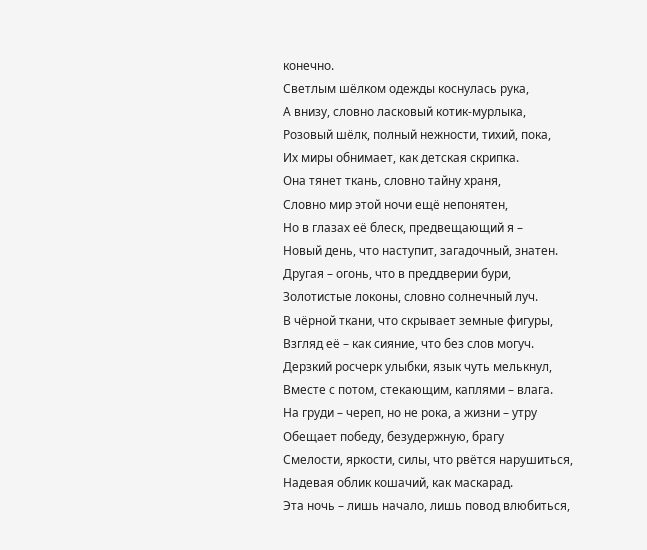конечно.
Светлым шёлком одежды коснулась рука,
А внизу, словно ласковый котик-мурлыка,
Розовый шёлк, полный нежности, тихий, пока,
Их миры обнимает, как детская скрипка.
Она тянет ткань, словно тайну храня,
Словно мир этой ночи ещё непонятен,
Но в глазах её блеск, предвещающий я –
Новый день, что наступит, загадочный, знатен.
Другая – огонь, что в преддверии бури,
Золотистые локоны, словно солнечный луч.
В чёрной ткани, что скрывает земные фигуры,
Взгляд её – как сияние, что без слов могуч.
Дерзкий росчерк улыбки, язык чуть мелькнул,
Вместе с потом, стекающим, каплями – влага.
На груди – череп, но не рока, а жизни – утру
Обещает победу, безудержную, брагу
Смелости, яркости, силы, что рвётся нарушиться,
Надевая облик кошачий, как маскарад.
Эта ночь – лишь начало, лишь повод влюбиться,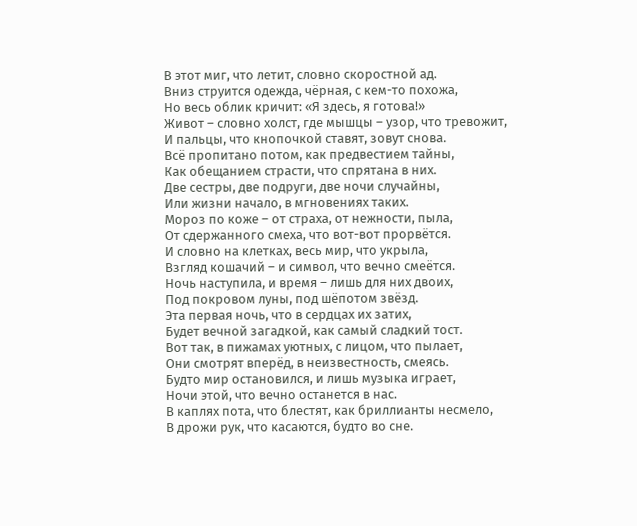В этот миг, что летит, словно скоростной ад.
Вниз струится одежда, чёрная, с кем-то похожа,
Но весь облик кричит: «Я здесь, я готова!»
Живот – словно холст, где мышцы – узор, что тревожит,
И пальцы, что кнопочкой ставят, зовут снова.
Всё пропитано потом, как предвестием тайны,
Как обещанием страсти, что спрятана в них.
Две сестры, две подруги, две ночи случайны,
Или жизни начало, в мгновениях таких.
Мороз по коже – от страха, от нежности, пыла,
От сдержанного смеха, что вот-вот прорвётся.
И словно на клетках, весь мир, что укрыла,
Взгляд кошачий – и символ, что вечно смеётся.
Ночь наступила, и время – лишь для них двоих,
Под покровом луны, под шёпотом звёзд.
Эта первая ночь, что в сердцах их затих,
Будет вечной загадкой, как самый сладкий тост.
Вот так, в пижамах уютных, с лицом, что пылает,
Они смотрят вперёд, в неизвестность, смеясь.
Будто мир остановился, и лишь музыка играет,
Ночи этой, что вечно останется в нас.
В каплях пота, что блестят, как бриллианты несмело,
В дрожи рук, что касаются, будто во сне.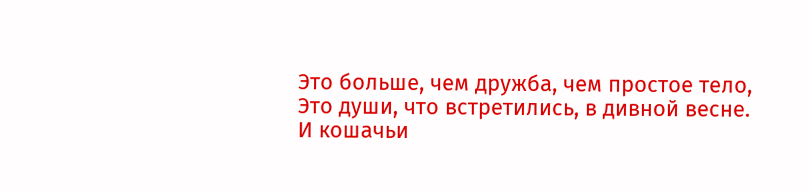Это больше, чем дружба, чем простое тело,
Это души, что встретились, в дивной весне.
И кошачьи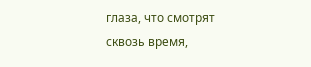глаза, что смотрят сквозь время,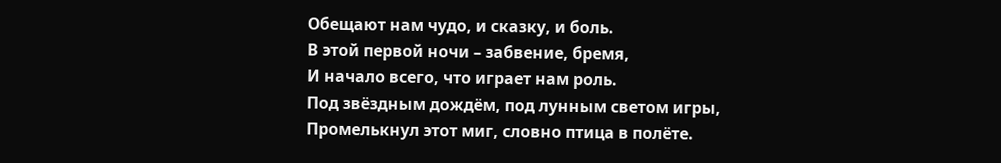Обещают нам чудо, и сказку, и боль.
В этой первой ночи – забвение, бремя,
И начало всего, что играет нам роль.
Под звёздным дождём, под лунным светом игры,
Промелькнул этот миг, словно птица в полёте.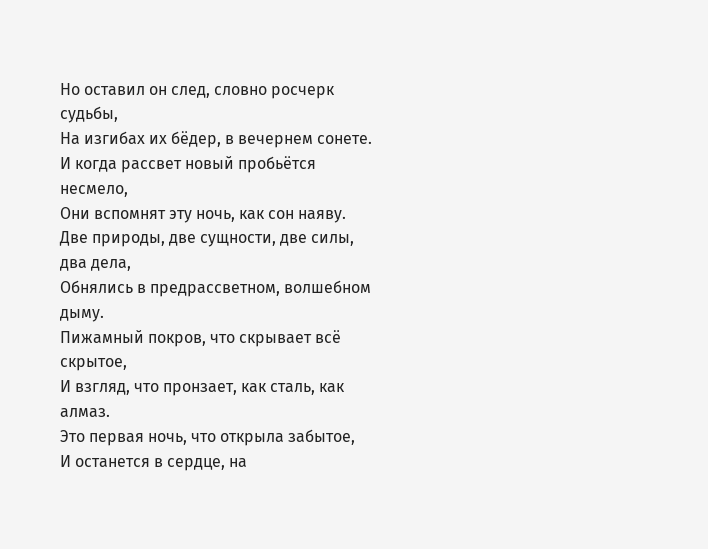Но оставил он след, словно росчерк судьбы,
На изгибах их бёдер, в вечернем сонете.
И когда рассвет новый пробьётся несмело,
Они вспомнят эту ночь, как сон наяву.
Две природы, две сущности, две силы, два дела,
Обнялись в предрассветном, волшебном дыму.
Пижамный покров, что скрывает всё скрытое,
И взгляд, что пронзает, как сталь, как алмаз.
Это первая ночь, что открыла забытое,
И останется в сердце, на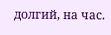долгий, на час.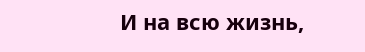И на всю жизнь,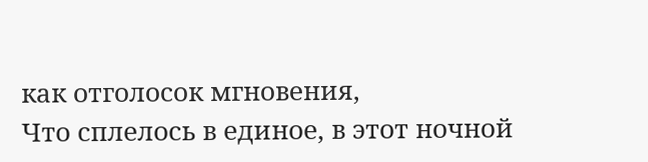как отголосок мгновения,
Что сплелось в единое, в этот ночной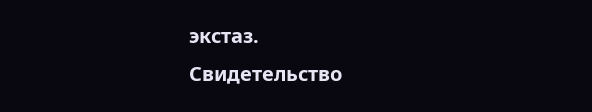экстаз.
Свидетельство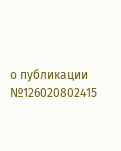о публикации №126020802415